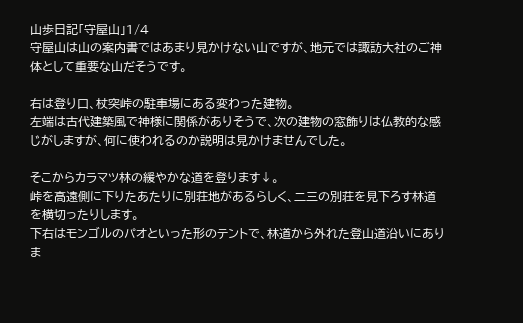山歩日記「守屋山」1/4
守屋山は山の案内書ではあまり見かけない山ですが、地元では諏訪大社のご神体として重要な山だそうです。

右は登り口、杖突峠の駐車場にある変わった建物。
左端は古代建築風で神様に関係がありそうで、次の建物の窓飾りは仏教的な感じがしますが、何に使われるのか説明は見かけませんでした。

そこからカラマツ林の緩やかな道を登ります↓。
峠を高遠側に下りたあたりに別荘地があるらしく、二三の別荘を見下ろす林道を横切ったりします。
下右はモンゴルのパオといった形のテントで、林道から外れた登山道沿いにありま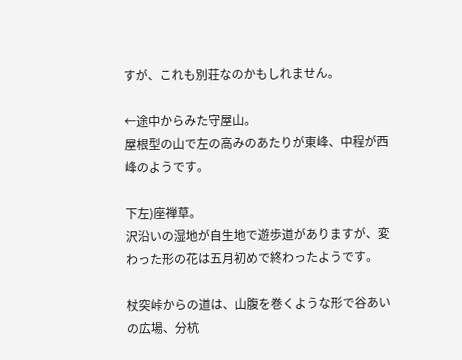すが、これも別荘なのかもしれません。

←途中からみた守屋山。
屋根型の山で左の高みのあたりが東峰、中程が西峰のようです。

下左)座禅草。
沢沿いの湿地が自生地で遊歩道がありますが、変わった形の花は五月初めで終わったようです。

杖突峠からの道は、山腹を巻くような形で谷あいの広場、分杭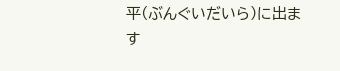平(ぶんぐいだいら)に出ます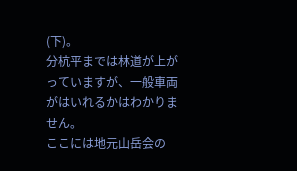(下)。
分杭平までは林道が上がっていますが、一般車両がはいれるかはわかりません。
ここには地元山岳会の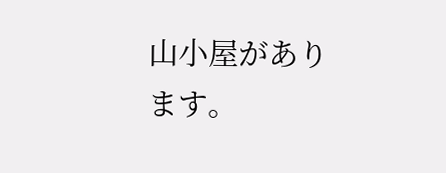山小屋があります。